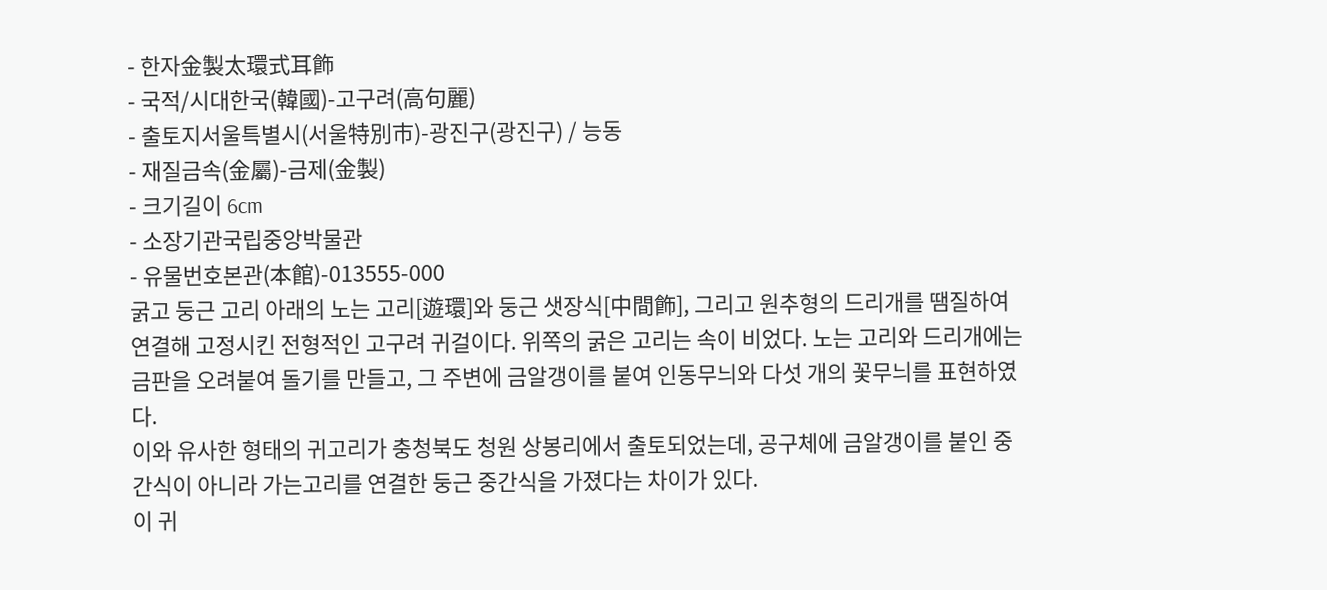- 한자金製太環式耳飾
- 국적/시대한국(韓國)-고구려(高句麗)
- 출토지서울특별시(서울特別市)-광진구(광진구) / 능동
- 재질금속(金屬)-금제(金製)
- 크기길이 6cm
- 소장기관국립중앙박물관
- 유물번호본관(本館)-013555-000
굵고 둥근 고리 아래의 노는 고리[遊環]와 둥근 샛장식[中間飾], 그리고 원추형의 드리개를 땜질하여 연결해 고정시킨 전형적인 고구려 귀걸이다. 위쪽의 굵은 고리는 속이 비었다. 노는 고리와 드리개에는 금판을 오려붙여 돌기를 만들고, 그 주변에 금알갱이를 붙여 인동무늬와 다섯 개의 꽃무늬를 표현하였다.
이와 유사한 형태의 귀고리가 충청북도 청원 상봉리에서 출토되었는데, 공구체에 금알갱이를 붙인 중간식이 아니라 가는고리를 연결한 둥근 중간식을 가졌다는 차이가 있다.
이 귀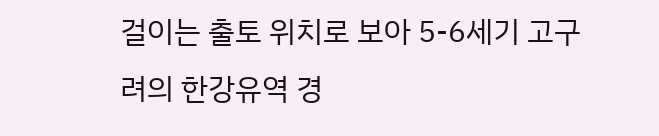걸이는 출토 위치로 보아 5-6세기 고구려의 한강유역 경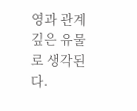영과 관계 깊은 유물로 생각된다.